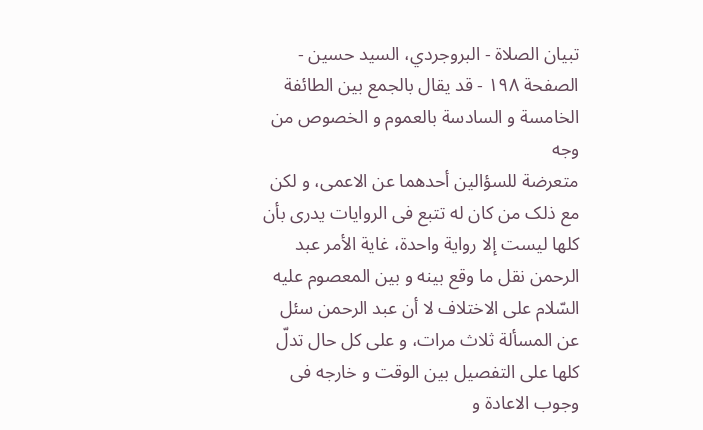تبیان الصلاة - البروجردي، السيد حسين - الصفحة ١٩٨ - قد یقال بالجمع بین الطائفة الخامسة و السادسة بالعموم و الخصوص من وجه
متعرضة للسؤالین أحدهما عن الاعمی، و لکن مع ذلک من کان له تتبع فی الروایات یدری بأن کلها لیست إلا روایة واحدة، غایة الأمر عبد الرحمن نقل ما وقع بینه و بین المعصوم علیه السّلام علی الاختلاف لا أن عبد الرحمن سئل عن المسألة ثلاث مرات، و علی کل حال تدلّ کلها علی التفصیل بین الوقت و خارجه فی وجوب الاعادة و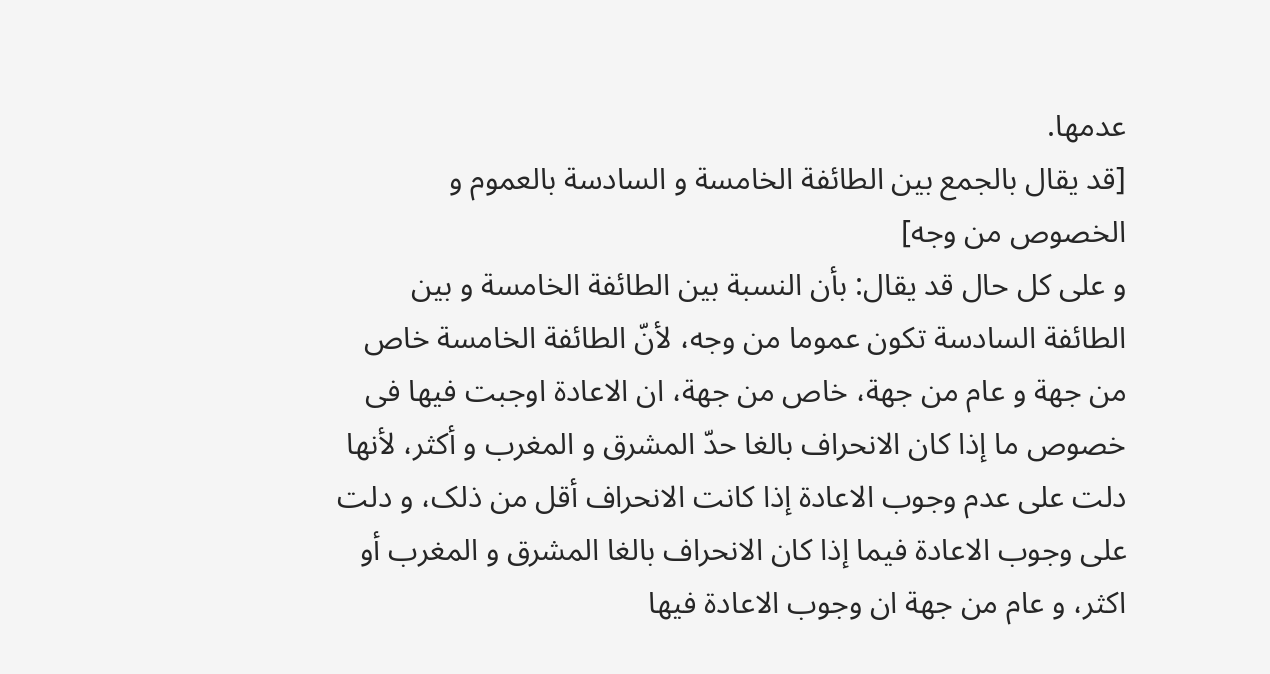عدمها.
[قد یقال بالجمع بین الطائفة الخامسة و السادسة بالعموم و الخصوص من وجه]
و علی کل حال قد یقال: بأن النسبة بین الطائفة الخامسة و بین الطائفة السادسة تکون عموما من وجه، لأنّ الطائفة الخامسة خاص من جهة و عام من جهة، خاص من جهة، ان الاعادة اوجبت فیها فی خصوص ما إذا کان الانحراف بالغا حدّ المشرق و المغرب و أکثر، لأنها دلت علی عدم وجوب الاعادة إذا کانت الانحراف أقل من ذلک، و دلت علی وجوب الاعادة فیما إذا کان الانحراف بالغا المشرق و المغرب أو اکثر، و عام من جهة ان وجوب الاعادة فیها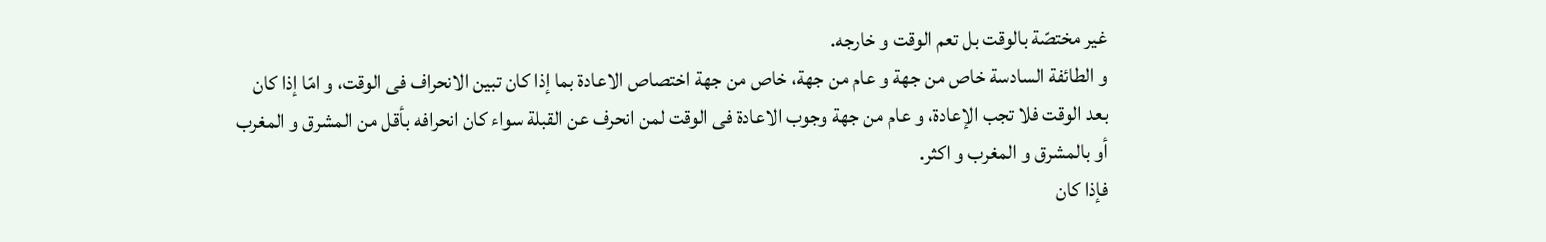غیر مختصّة بالوقت بل تعم الوقت و خارجه.
و الطائفة السادسة خاص من جهة و عام من جهة، خاص من جهة اختصاص الاعادة بما إذا کان تبین الانحراف فی الوقت، و امّا إذا کان بعد الوقت فلا تجب الإعادة، و عام من جهة وجوب الاعادة فی الوقت لمن انحرف عن القبلة سواء کان انحرافه بأقل من المشرق و المغرب أو بالمشرق و المغرب و اکثر.
فإذا کان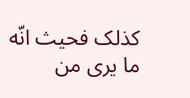کذلک فحیث انّه ما یری من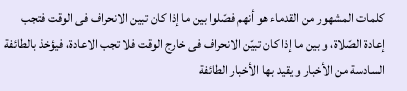کلمات المشهور من القدماء هو أنهم فصّلوا بین ما إذا کان تبین الانحراف فی الوقت فتجب إعادة الصّلاة، و بین ما إذا کان تبیّن الانحراف فی خارج الوقت فلا تجب الاعادة، فیؤخذ بالطائفة السادسة من الأخبار و یقید بها الأخبار الطائفة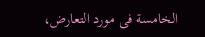الخامسة فی مورد التعارض،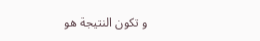و تکون النتیجة هو